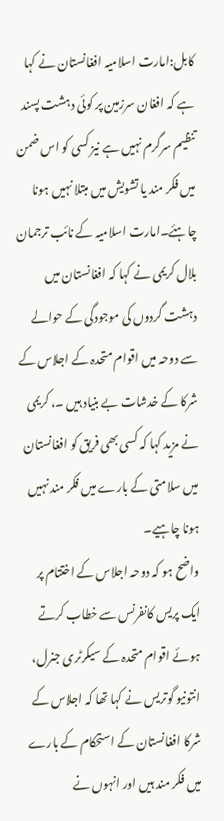کابل:امارت اسلامیہ افغانستان نے کہا ہے کہ افغان سرزمین پر کوئی دہشت پسند تنظیم سرگرم نہیں ہے نیز کسی کو اس ضمن میں فکر مند یا تشویش میں مبتلا نہیں ہونا چاہئے۔امارت اسلامیہ کے نائب ترجمان بلال کریمی نے کہا کہ افغانستان میں دہشت گردوں کی موجودگی کے حوالے سے دوحہ میں اقوام متحدہ کے اجلاس کے شرکا کے خدشات بے بنیاد ہیں ۔، کریمی نے مزید کہا کہ کسی بھی فریق کو افغانستان میں سلامتی کے بارے میں فکر مند نہیں ہونا چاہیے۔
واضح ہو کہ دوحہ اجلاس کے اختتام پر ایک پریس کانفرنس سے خطاب کرتے ہوئے اقوام متحدہ کے سیکرٹری جنرل، انتونیو گوتریس نے کہا تھا کہ اجلاس کے شرکا افغانستان کے استحکام کے بارے میں فکر مند ہیں اور انہوں نے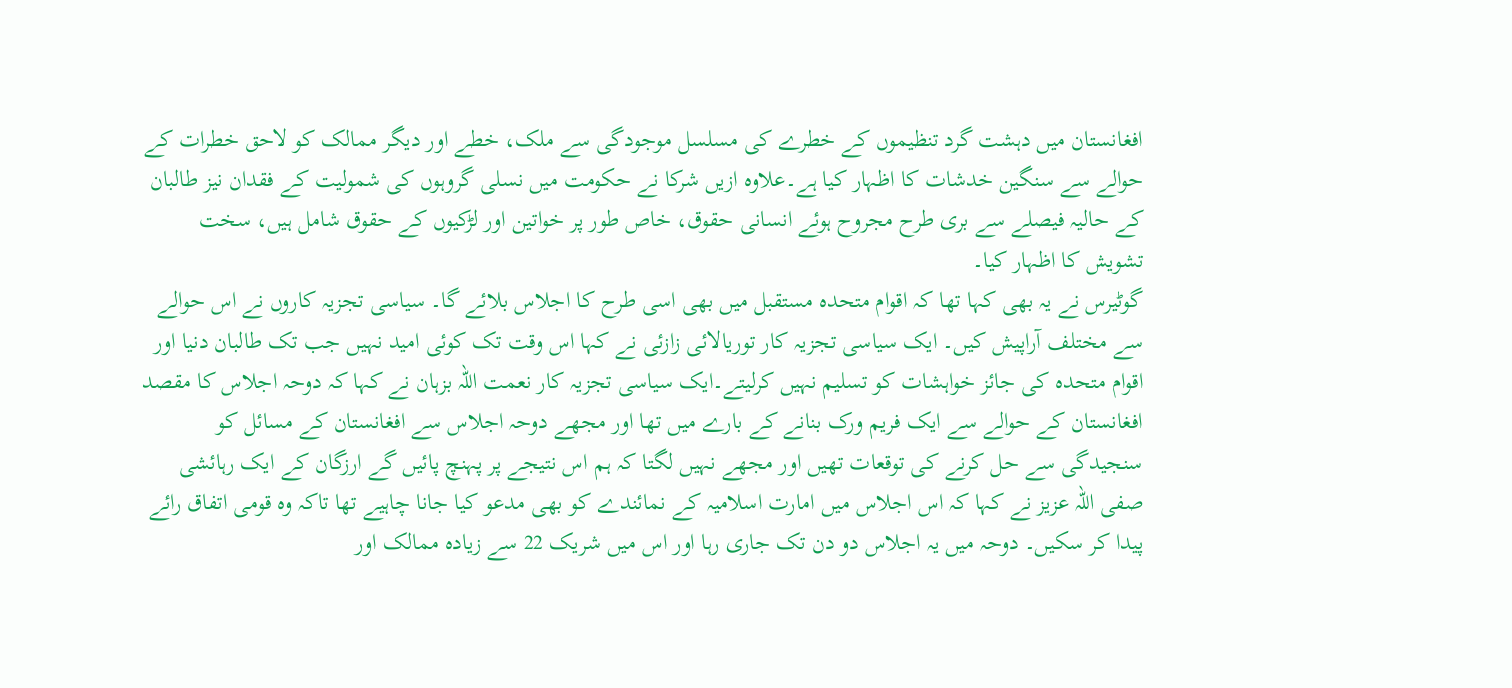افغانستان میں دہشت گرد تنظیموں کے خطرے کی مسلسل موجودگی سے ملک، خطے اور دیگر ممالک کو لاحق خطرات کے حوالے سے سنگین خدشات کا اظہار کیا ہے۔علاوہ ازیں شرکا نے حکومت میں نسلی گروہوں کی شمولیت کے فقدان نیز طالبان کے حالیہ فیصلے سے بری طرح مجروح ہوئے انسانی حقوق، خاص طور پر خواتین اور لڑکیوں کے حقوق شامل ہیں، سخت تشویش کا اظہار کیا۔
گوٹیرس نے یہ بھی کہا تھا کہ اقوام متحدہ مستقبل میں بھی اسی طرح کا اجلاس بلائے گا۔ سیاسی تجزیہ کاروں نے اس حوالے سے مختلف آراپیش کیں۔ ایک سیاسی تجزیہ کار توریالائی زازئی نے کہا اس وقت تک کوئی امید نہیں جب تک طالبان دنیا اور اقوام متحدہ کی جائز خواہشات کو تسلیم نہیں کرلیتے۔ایک سیاسی تجزیہ کار نعمت اللہ بزہان نے کہا کہ دوحہ اجلاس کا مقصد افغانستان کے حوالے سے ایک فریم ورک بنانے کے بارے میں تھا اور مجھے دوحہ اجلاس سے افغانستان کے مسائل کو سنجیدگی سے حل کرنے کی توقعات تھیں اور مجھے نہیں لگتا کہ ہم اس نتیجے پر پہنچ پائیں گے ارزگان کے ایک رہائشی صفی اللہ عزیز نے کہا کہ اس اجلاس میں امارت اسلامیہ کے نمائندے کو بھی مدعو کیا جانا چاہیے تھا تاکہ وہ قومی اتفاق رائے پیدا کر سکیں۔ دوحہ میں یہ اجلاس دو دن تک جاری رہا اور اس میں شریک 22 سے زیادہ ممالک اور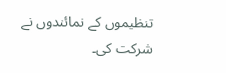تنظیموں کے نمائندوں نے شرکت کی۔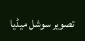تصویر سوشل میڈیا